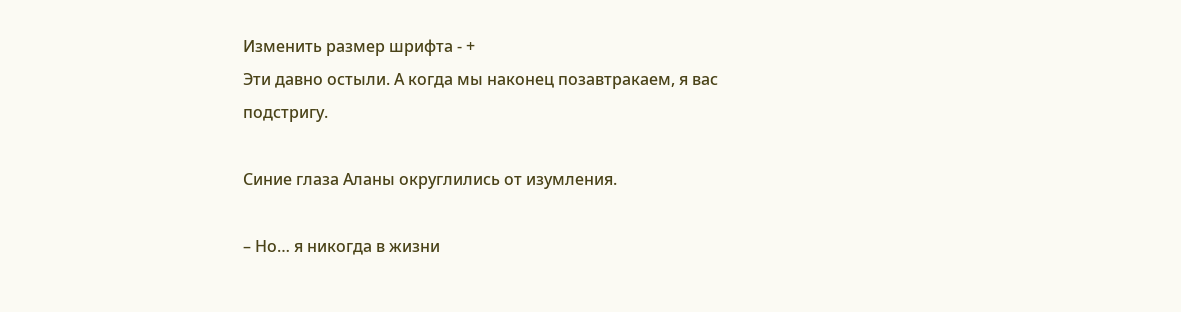Изменить размер шрифта - +
Эти давно остыли. А когда мы наконец позавтракаем, я вас подстригу.

Синие глаза Аланы округлились от изумления.

– Но… я никогда в жизни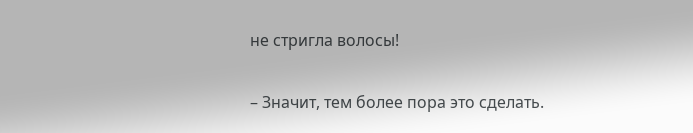не стригла волосы!

– Значит, тем более пора это сделать.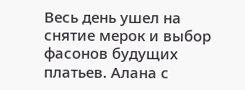Весь день ушел на снятие мерок и выбор фасонов будущих платьев. Алана с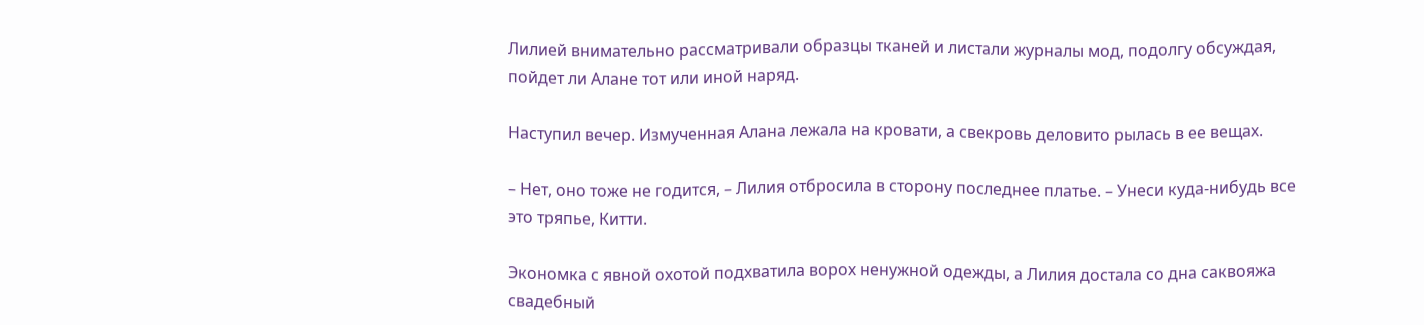Лилией внимательно рассматривали образцы тканей и листали журналы мод, подолгу обсуждая, пойдет ли Алане тот или иной наряд.

Наступил вечер. Измученная Алана лежала на кровати, а свекровь деловито рылась в ее вещах.

– Нет, оно тоже не годится, – Лилия отбросила в сторону последнее платье. – Унеси куда-нибудь все это тряпье, Китти.

Экономка с явной охотой подхватила ворох ненужной одежды, а Лилия достала со дна саквояжа свадебный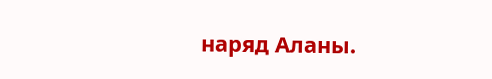наряд Аланы.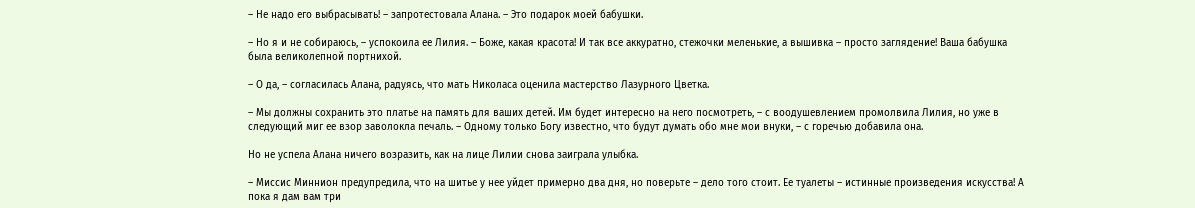– Не надо его выбрасывать! – запротестовала Алана. – Это подарок моей бабушки.

– Но я и не собираюсь, – успокоила ее Лилия. – Боже, какая красота! И так все аккуратно, стежочки меленькие, а вышивка – просто заглядение! Ваша бабушка была великолепной портнихой.

– О да, – согласилась Алана, радуясь, что мать Николаса оценила мастерство Лазурного Цветка.

– Мы должны сохранить это платье на память для ваших детей. Им будет интересно на него посмотреть, – с воодушевлением промолвила Лилия, но уже в следующий миг ее взор заволокла печаль. – Одному только Богу известно, что будут думать обо мне мои внуки, – с горечью добавила она.

Но не успела Алана ничего возразить, как на лице Лилии снова заиграла улыбка.

– Миссис Миннион предупредила, что на шитье у нее уйдет примерно два дня, но поверьте – дело того стоит. Ее туалеты – истинные произведения искусства! А пока я дам вам три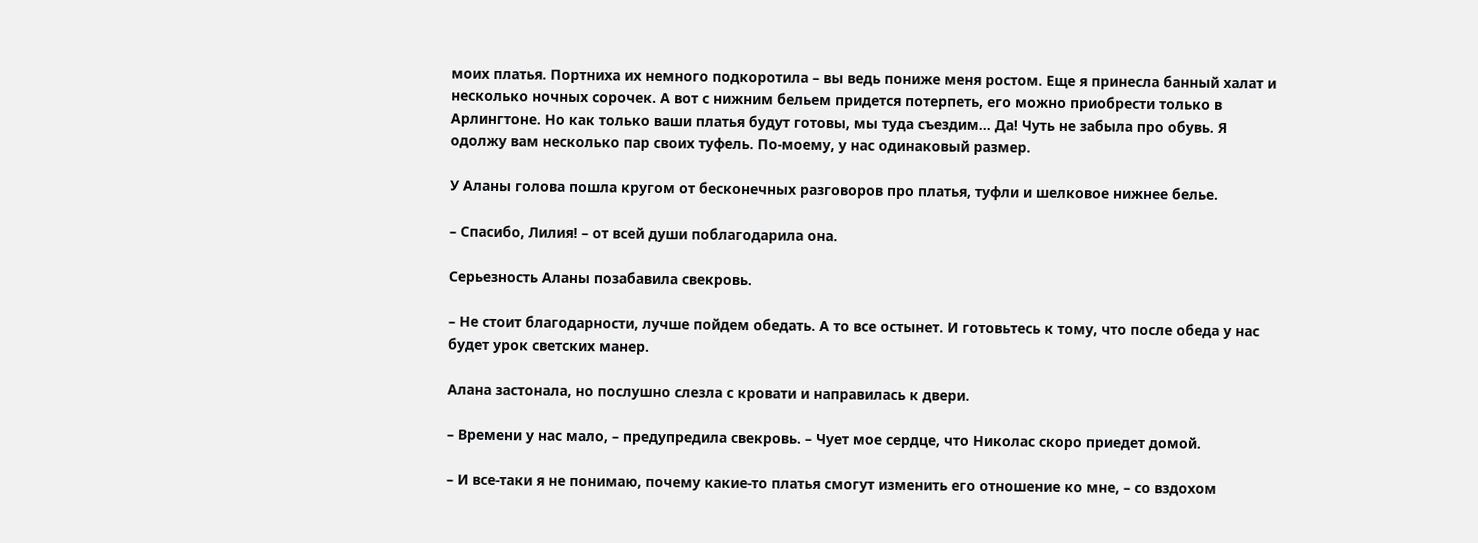моих платья. Портниха их немного подкоротила – вы ведь пониже меня ростом. Еще я принесла банный халат и несколько ночных сорочек. А вот с нижним бельем придется потерпеть, его можно приобрести только в Арлингтоне. Но как только ваши платья будут готовы, мы туда съездим… Да! Чуть не забыла про обувь. Я одолжу вам несколько пар своих туфель. По-моему, у нас одинаковый размер.

У Аланы голова пошла кругом от бесконечных разговоров про платья, туфли и шелковое нижнее белье.

– Спасибо, Лилия! – от всей души поблагодарила она.

Серьезность Аланы позабавила свекровь.

– Не стоит благодарности, лучше пойдем обедать. А то все остынет. И готовьтесь к тому, что после обеда у нас будет урок светских манер.

Алана застонала, но послушно слезла с кровати и направилась к двери.

– Времени у нас мало, – предупредила свекровь. – Чует мое сердце, что Николас скоро приедет домой.

– И все-таки я не понимаю, почему какие-то платья смогут изменить его отношение ко мне, – со вздохом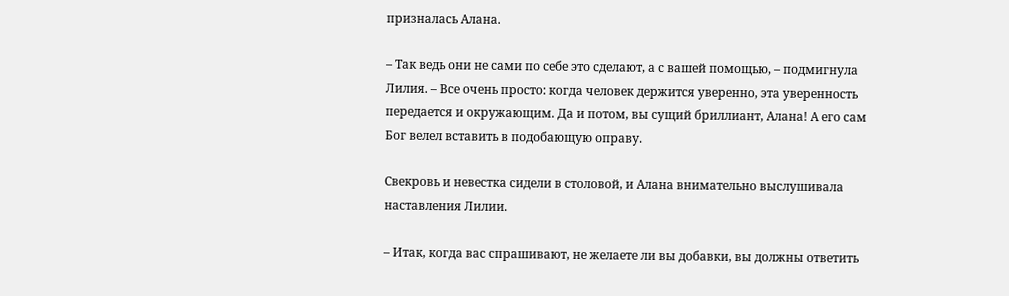призналась Алана.

– Так ведь они не сами по себе это сделают, а с вашей помощью, – подмигнула Лилия. – Все очень просто: когда человек держится уверенно, эта уверенность передается и окружающим. Да и потом, вы сущий бриллиант, Алана! А его сам Бог велел вставить в подобающую оправу.

Свекровь и невестка сидели в столовой, и Алана внимательно выслушивала наставления Лилии.

– Итак, когда вас спрашивают, не желаете ли вы добавки, вы должны ответить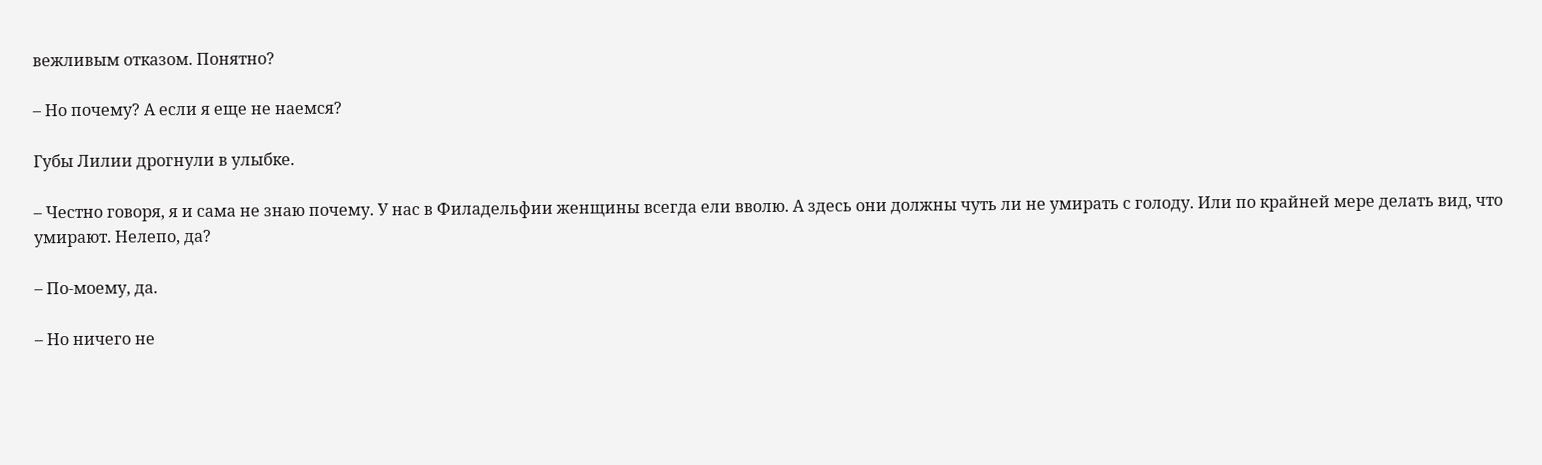вежливым отказом. Понятно?

– Но почему? А если я еще не наемся?

Губы Лилии дрогнули в улыбке.

– Честно говоря, я и сама не знаю почему. У нас в Филадельфии женщины всегда ели вволю. А здесь они должны чуть ли не умирать с голоду. Или по крайней мере делать вид, что умирают. Нелепо, да?

– По-моему, да.

– Но ничего не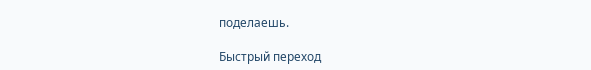поделаешь.

Быстрый переход